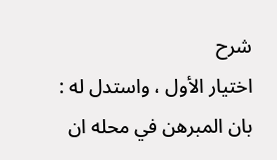شرح
اختيار الأول ، واستدل له : بان المبرهن في محله ان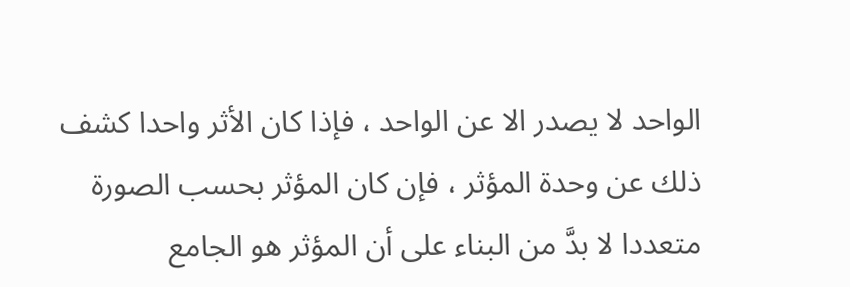الواحد لا يصدر الا عن الواحد ، فإذا كان الأثر واحدا كشف ذلك عن وحدة المؤثر ، فإن كان المؤثر بحسب الصورة متعددا لا بدَّ من البناء على أن المؤثر هو الجامع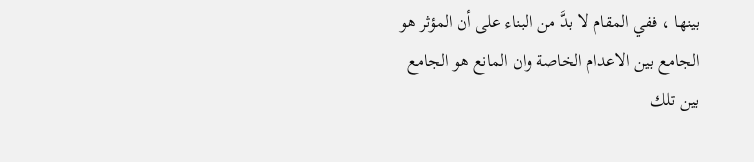بينها ، ففي المقام لا بدَّ من البناء على أن المؤثر هو الجامع بين الاعدام الخاصة وان المانع هو الجامع بين تلك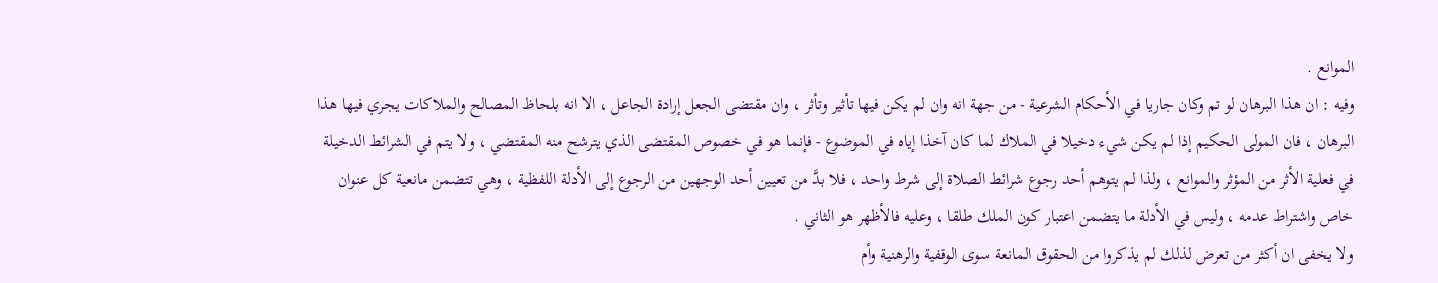الموانع .
وفيه : ان هذا البرهان لو تم وكان جاريا في الأحكام الشرعية - من جهة انه وان لم يكن فيها تأثير وتأثر ، وان مقتضى الجعل إرادة الجاعل ، الا انه بلحاظ المصالح والملاكات يجري فيها هذا البرهان ، فان المولى الحكيم إذا لم يكن شيء دخيلا في الملاك لما كان آخذا إياه في الموضوع - فإنما هو في خصوص المقتضى الذي يترشح منه المقتضي ، ولا يتم في الشرائط الدخيلة في فعلية الأثر من المؤثر والموانع ، ولذا لم يتوهم أحد رجوع شرائط الصلاة إلى شرط واحد ، فلا بدَّ من تعيين أحد الوجهين من الرجوع إلى الأدلة اللفظية ، وهي تتضمن مانعية كل عنوان خاص واشتراط عدمه ، وليس في الأدلة ما يتضمن اعتبار كون الملك طلقا ، وعليه فالأظهر هو الثاني .
ولا يخفى ان أكثر من تعرض لذلك لم يذكروا من الحقوق المانعة سوى الوقفية والرهنية وأم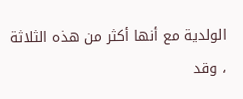الولدية مع أنها أكثر من هذه الثلاثة ، وقد